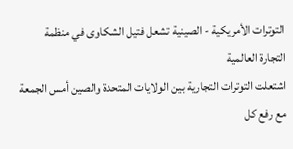التوترات الأمريكية - الصينية تشعل فتيل الشكاوى في منظمة التجارة العالمية
اشتعلت التوترات التجارية بين الولايات المتحدة والصين أمس الجمعة مع رفع كل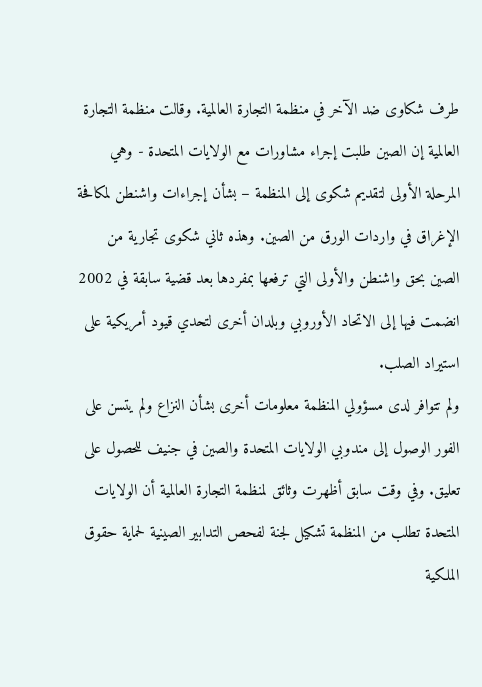طرف شكاوى ضد الآخر في منظمة التجارة العالمية. وقالت منظمة التجارة العالمية إن الصين طلبت إجراء مشاورات مع الولايات المتحدة - وهي المرحلة الأولى لتقديم شكوى إلى المنظمة – بشأن إجراءات واشنطن لمكافحة الإغراق في واردات الورق من الصين. وهذه ثاني شكوى تجارية من الصين بحق واشنطن والأولى التي ترفعها بمفردها بعد قضية سابقة في 2002 انضمت فيها إلى الاتحاد الأوروبي وبلدان أخرى لتحدي قيود أمريكية على استيراد الصلب.
ولم تتوافر لدى مسؤولي المنظمة معلومات أخرى بشأن النزاع ولم يتسن على الفور الوصول إلى مندوبي الولايات المتحدة والصين في جنيف للحصول على تعليق. وفي وقت سابق أظهرت وثائق لمنظمة التجارة العالمية أن الولايات المتحدة تطلب من المنظمة تشكيل لجنة لفحص التدابير الصينية لحماية حقوق الملكية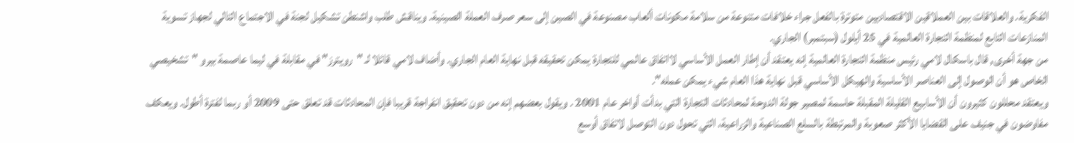الفكرية. والعلاقات بين العملاقين الاقتصاديين متوترة بالفعل جراء خلافات متنوعة من سلامة مكونات ألعاب مصنوعة في الصين إلى سعر صرف العملة الصينية. ويناقش طلب واشنطن تشكيل لجنة في الاجتماع التالي لجهاز تسوية المنازعات التابع لمنظمة التجارة العالمية في 25 أيلول (سبتمبر) الجاري.
من جهة أخرى, قال باسكال لامي رئيس منظمة التجارة العالمية إنه يعتقد أن إطار العمل الأساسي لااتفاق عالمي للتجارة يمكن تحقيقه قبل نهاية العام الجاري. وأضاف لامي قائلا لـ "رويترز" في مقابلة في ليما عاصمة بيرو "تشخيصي الخاص هو أن الوصول إلى العناصر الأساسية والهيكل الأساسي قبل نهاية هذا العام شيء يمكن عمله".
ويعتقد محللون كثيرون أن الأسابيع القليلة المقبلة حاسمة لمصير جولة الدوحة لمحادثات التجارة التي بدأت أواخر عام 2001 . ويقول بعضهم إنه من دون تحقيق انفراجة قريبا فإن المحادثات قد تعلق حتى 2009 أو ربما لفترة أطول. ويعكف مفاوضون في جنيف على القضايا الأكثر صعوبة والمرتبطة بالسلع الصناعية والزراعية، التي تحول دون التوصل لاتفاق أوسع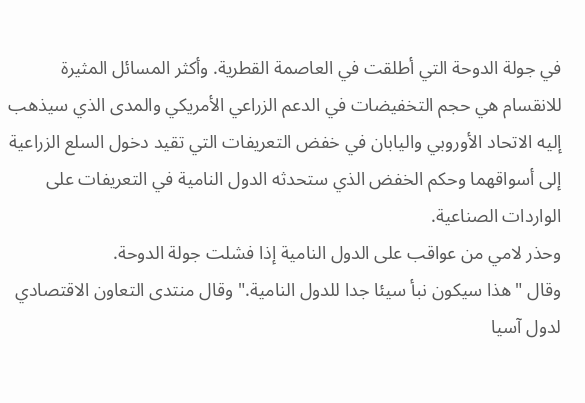في جولة الدوحة التي أطلقت في العاصمة القطرية. وأكثر المسائل المثيرة للانقسام هي حجم التخفيضات في الدعم الزراعي الأمريكي والمدى الذي سيذهب إليه الاتحاد الأوروبي واليابان في خفض التعريفات التي تقيد دخول السلع الزراعية إلى أسواقهما وحكم الخفض الذي ستحدثه الدول النامية في التعريفات على الواردات الصناعية.
وحذر لامي من عواقب على الدول النامية إذا فشلت جولة الدوحة.
وقال "هذا سيكون نبأ سيئا جدا للدول النامية." وقال منتدى التعاون الاقتصادي لدول آسيا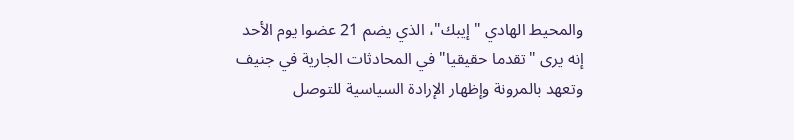والمحيط الهادي "إيبك"، الذي يضم 21 عضوا يوم الأحد إنه يرى "تقدما حقيقيا" في المحادثات الجارية في جنيف وتعهد بالمرونة وإظهار الإرادة السياسية للتوصل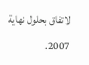لاتفاق بحلول نهاية 2007.